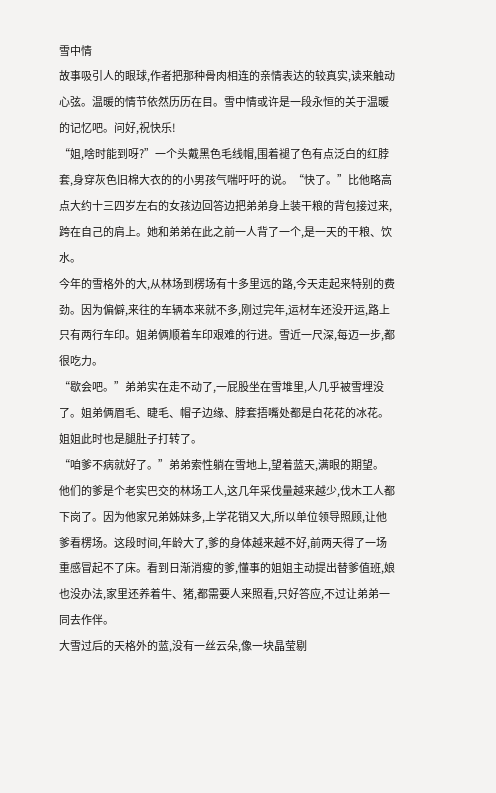雪中情
故事吸引人的眼球,作者把那种骨肉相连的亲情表达的较真实,读来触动心弦。温暖的情节依然历历在目。雪中情或许是一段永恒的关于温暖的记忆吧。问好,祝快乐!
“姐,啥时能到呀?”一个头戴黑色毛线帽,围着褪了色有点泛白的红脖套,身穿灰色旧棉大衣的的小男孩气喘吁吁的说。“快了。”比他略高点大约十三四岁左右的女孩边回答边把弟弟身上装干粮的背包接过来,跨在自己的肩上。她和弟弟在此之前一人背了一个,是一天的干粮、饮水。
今年的雪格外的大,从林场到楞场有十多里远的路,今天走起来特别的费劲。因为偏僻,来往的车辆本来就不多,刚过完年,运材车还没开运,路上只有两行车印。姐弟俩顺着车印艰难的行进。雪近一尺深,每迈一步,都很吃力。
“歇会吧。”弟弟实在走不动了,一屁股坐在雪堆里,人几乎被雪埋没了。姐弟俩眉毛、睫毛、帽子边缘、脖套捂嘴处都是白花花的冰花。姐姐此时也是腿肚子打转了。
“咱爹不病就好了。”弟弟索性躺在雪地上,望着蓝天,满眼的期望。
他们的爹是个老实巴交的林场工人,这几年采伐量越来越少,伐木工人都下岗了。因为他家兄弟姊妹多,上学花销又大,所以单位领导照顾,让他爹看楞场。这段时间,年龄大了,爹的身体越来越不好,前两天得了一场重感冒起不了床。看到日渐消瘦的爹,懂事的姐姐主动提出替爹值班,娘也没办法,家里还养着牛、猪,都需要人来照看,只好答应,不过让弟弟一同去作伴。
大雪过后的天格外的蓝,没有一丝云朵,像一块晶莹剔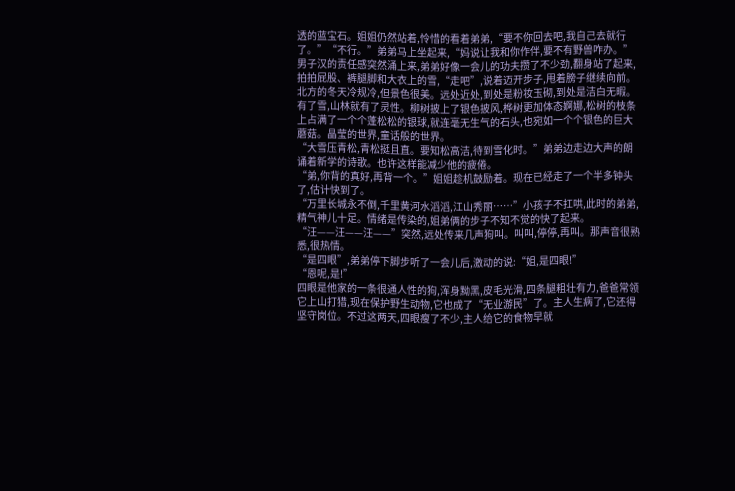透的蓝宝石。姐姐仍然站着,怜惜的看着弟弟,“要不你回去吧,我自己去就行了。”“不行。”弟弟马上坐起来,“妈说让我和你作伴,要不有野兽咋办。”男子汉的责任感突然涌上来,弟弟好像一会儿的功夫攒了不少劲,翻身站了起来,拍拍屁股、裤腿脚和大衣上的雪,“走吧”,说着迈开步子,甩着膀子继续向前。
北方的冬天冷规冷,但景色很美。远处近处,到处是粉妆玉砌,到处是洁白无暇。有了雪,山林就有了灵性。柳树披上了银色披风,桦树更加体态婀娜,松树的枝条上占满了一个个蓬松松的银球,就连毫无生气的石头,也宛如一个个银色的巨大蘑菇。晶莹的世界,童话般的世界。
“大雪压青松,青松挺且直。要知松高洁,待到雪化时。”弟弟边走边大声的朗诵着新学的诗歌。也许这样能减少他的疲倦。
“弟,你背的真好,再背一个。”姐姐趁机鼓励着。现在已经走了一个半多钟头了,估计快到了。
“万里长城永不倒,千里黄河水滔滔,江山秀丽……”小孩子不扛哄,此时的弟弟,精气神儿十足。情绪是传染的,姐弟俩的步子不知不觉的快了起来。
“汪——汪——汪——”突然,远处传来几声狗叫。叫叫,停停,再叫。那声音很熟悉,很热情。
“是四眼”,弟弟停下脚步听了一会儿后,激动的说:“姐,是四眼!”
“恩呢,是!”
四眼是他家的一条很通人性的狗,浑身黝黑,皮毛光滑,四条腿粗壮有力,爸爸常领它上山打猎,现在保护野生动物,它也成了“无业游民”了。主人生病了,它还得坚守岗位。不过这两天,四眼瘦了不少,主人给它的食物早就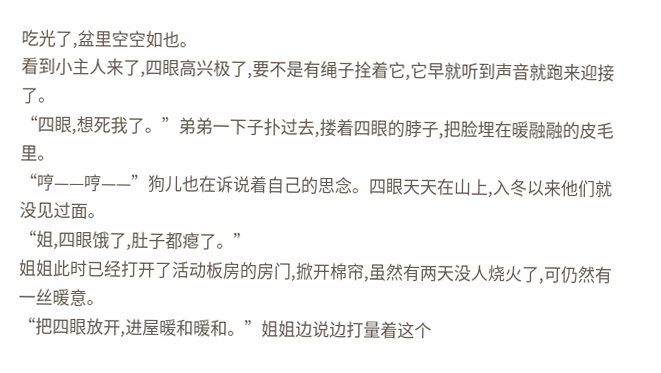吃光了,盆里空空如也。
看到小主人来了,四眼高兴极了,要不是有绳子拴着它,它早就听到声音就跑来迎接了。
“四眼,想死我了。”弟弟一下子扑过去,搂着四眼的脖子,把脸埋在暖融融的皮毛里。
“哼——哼——”狗儿也在诉说着自己的思念。四眼天天在山上,入冬以来他们就没见过面。
“姐,四眼饿了,肚子都瘪了。”
姐姐此时已经打开了活动板房的房门,掀开棉帘,虽然有两天没人烧火了,可仍然有一丝暖意。
“把四眼放开,进屋暖和暖和。”姐姐边说边打量着这个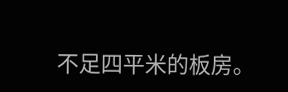不足四平米的板房。